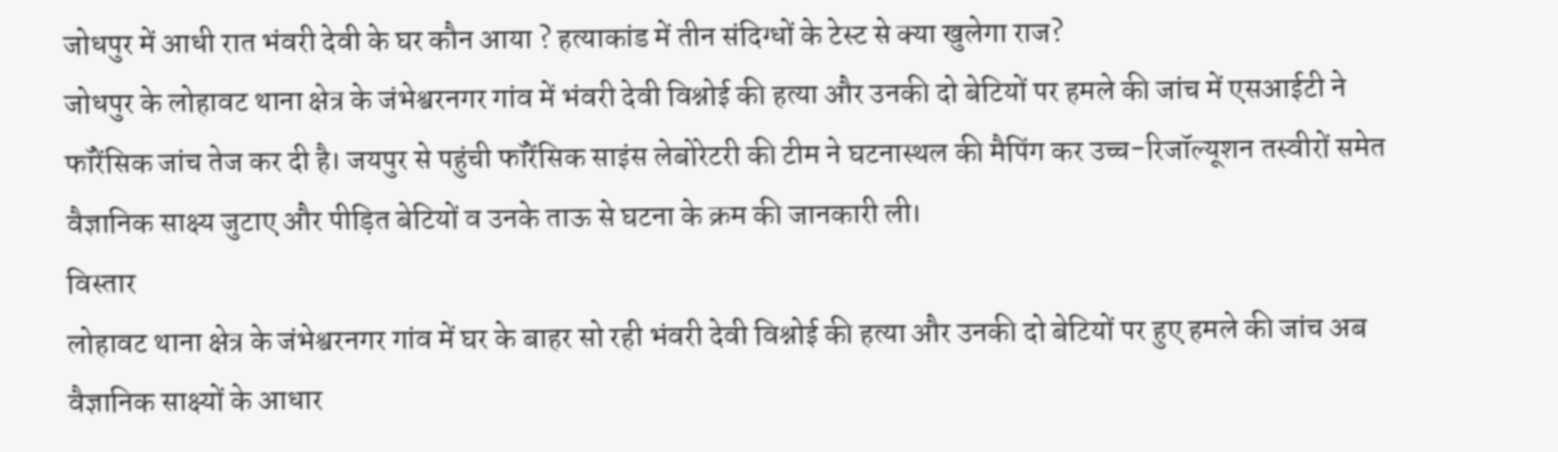जोधपुर में आधी रात भंवरी देवी के घर कौन आया ? हत्याकांड में तीन संदिग्धों के टेस्ट से क्या खुलेगा राज?
जोधपुर के लोहावट थाना क्षेत्र के जंभेश्वरनगर गांव में भंवरी देवी विश्नोई की हत्या और उनकी दो बेटियों पर हमले की जांच में एसआईटी ने फॉरेंसिक जांच तेज कर दी है। जयपुर से पहुंची फॉरेंसिक साइंस लेबोरेटरी की टीम ने घटनास्थल की मैपिंग कर उच्च-रिजॉल्यूशन तस्वीरों समेत वैज्ञानिक साक्ष्य जुटाए और पीड़ित बेटियों व उनके ताऊ से घटना के क्रम की जानकारी ली।
विस्तार
लोहावट थाना क्षेत्र के जंभेश्वरनगर गांव में घर के बाहर सो रही भंवरी देवी विश्नोई की हत्या और उनकी दो बेटियों पर हुए हमले की जांच अब वैज्ञानिक साक्ष्यों के आधार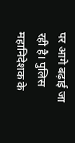पर आगे बढ़ाई जा रही है। पुलिस महानिदेशक के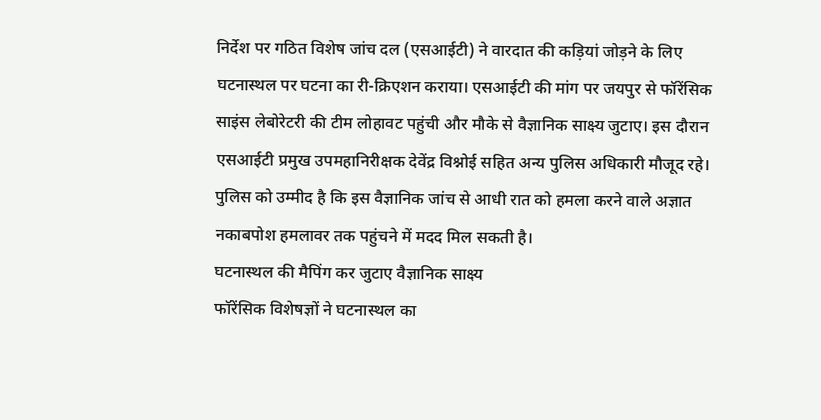निर्देश पर गठित विशेष जांच दल (एसआईटी) ने वारदात की कड़ियां जोड़ने के लिए घटनास्थल पर घटना का री-क्रिएशन कराया। एसआईटी की मांग पर जयपुर से फॉरेंसिक साइंस लेबोरेटरी की टीम लोहावट पहुंची और मौके से वैज्ञानिक साक्ष्य जुटाए। इस दौरान एसआईटी प्रमुख उपमहानिरीक्षक देवेंद्र विश्नोई सहित अन्य पुलिस अधिकारी मौजूद रहे। पुलिस को उम्मीद है कि इस वैज्ञानिक जांच से आधी रात को हमला करने वाले अज्ञात नकाबपोश हमलावर तक पहुंचने में मदद मिल सकती है।
घटनास्थल की मैपिंग कर जुटाए वैज्ञानिक साक्ष्य
फॉरेंसिक विशेषज्ञों ने घटनास्थल का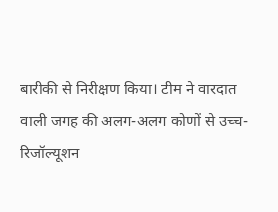बारीकी से निरीक्षण किया। टीम ने वारदात वाली जगह की अलग-अलग कोणों से उच्च-रिजॉल्यूशन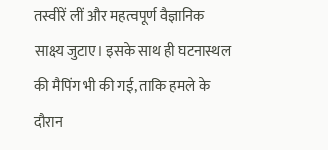तस्वीरें लीं और महत्वपूर्ण वैज्ञानिक साक्ष्य जुटाए। इसके साथ ही घटनास्थल की मैपिंग भी की गई, ताकि हमले के दौरान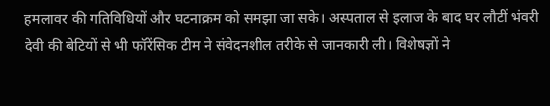हमलावर की गतिविधियों और घटनाक्रम को समझा जा सके। अस्पताल से इलाज के बाद घर लौटीं भंवरी देवी की बेटियों से भी फॉरेंसिक टीम ने संवेदनशील तरीके से जानकारी ली। विशेषज्ञों ने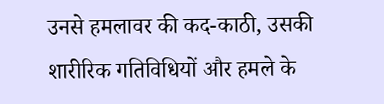उनसे हमलावर की कद-काठी, उसकी शारीरिक गतिविधियों और हमले के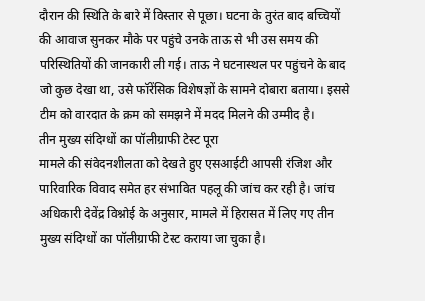दौरान की स्थिति के बारे में विस्तार से पूछा। घटना के तुरंत बाद बच्चियों की आवाज सुनकर मौके पर पहुंचे उनके ताऊ से भी उस समय की परिस्थितियों की जानकारी ली गई। ताऊ ने घटनास्थल पर पहुंचने के बाद जो कुछ देखा था, उसे फॉरेंसिक विशेषज्ञों के सामने दोबारा बताया। इससे टीम को वारदात के क्रम को समझने में मदद मिलने की उम्मीद है।
तीन मुख्य संदिग्धों का पॉलीग्राफी टेस्ट पूरा
मामले की संवेदनशीलता को देखते हुए एसआईटी आपसी रंजिश और पारिवारिक विवाद समेत हर संभावित पहलू की जांच कर रही है। जांच अधिकारी देवेंद्र विश्नोई के अनुसार, मामले में हिरासत में लिए गए तीन मुख्य संदिग्धों का पॉलीग्राफी टेस्ट कराया जा चुका है।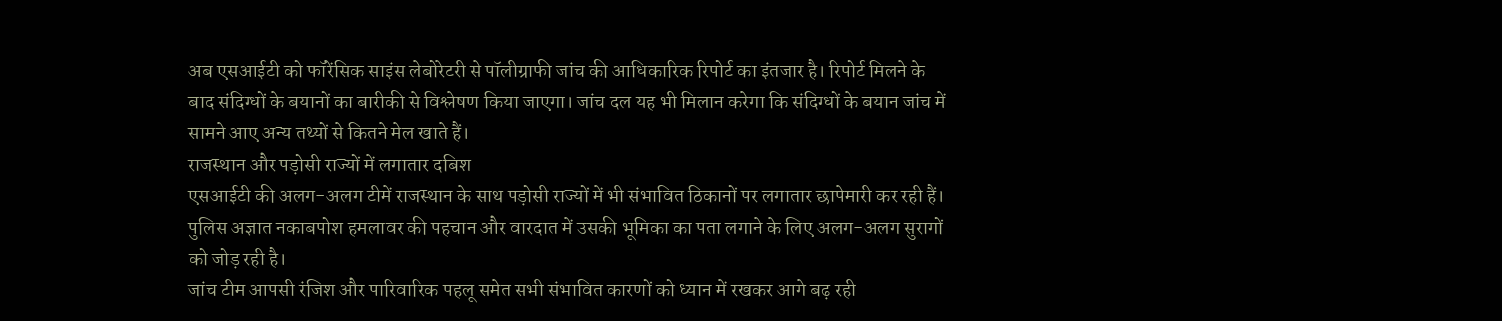अब एसआईटी को फॉरेंसिक साइंस लेबोरेटरी से पॉलीग्राफी जांच की आधिकारिक रिपोर्ट का इंतजार है। रिपोर्ट मिलने के बाद संदिग्धों के बयानों का बारीकी से विश्लेषण किया जाएगा। जांच दल यह भी मिलान करेगा कि संदिग्धों के बयान जांच में सामने आए अन्य तथ्यों से कितने मेल खाते हैं।
राजस्थान और पड़ोसी राज्यों में लगातार दबिश
एसआईटी की अलग-अलग टीमें राजस्थान के साथ पड़ोसी राज्यों में भी संभावित ठिकानों पर लगातार छापेमारी कर रही हैं। पुलिस अज्ञात नकाबपोश हमलावर की पहचान और वारदात में उसकी भूमिका का पता लगाने के लिए अलग-अलग सुरागों को जोड़ रही है।
जांच टीम आपसी रंजिश और पारिवारिक पहलू समेत सभी संभावित कारणों को ध्यान में रखकर आगे बढ़ रही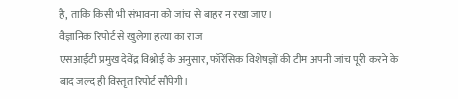है, ताकि किसी भी संभावना को जांच से बाहर न रखा जाए।
वैज्ञानिक रिपोर्ट से खुलेगा हत्या का राज
एसआईटी प्रमुख देवेंद्र विश्नोई के अनुसार, फॉरेंसिक विशेषज्ञों की टीम अपनी जांच पूरी करने के बाद जल्द ही विस्तृत रिपोर्ट सौंपेगी।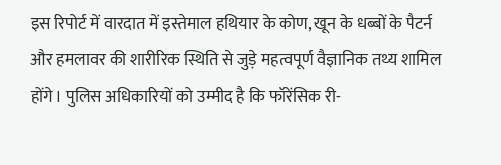इस रिपोर्ट में वारदात में इस्तेमाल हथियार के कोण, खून के धब्बों के पैटर्न और हमलावर की शारीरिक स्थिति से जुड़े महत्वपूर्ण वैज्ञानिक तथ्य शामिल होंगे। पुलिस अधिकारियों को उम्मीद है कि फॉरेंसिक री-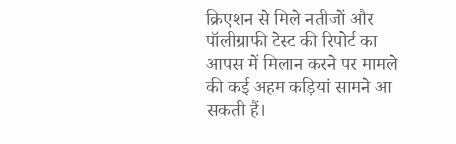क्रिएशन से मिले नतीजों और पॉलीग्राफी टेस्ट की रिपोर्ट का आपस में मिलान करने पर मामले की कई अहम कड़ियां सामने आ सकती हैं।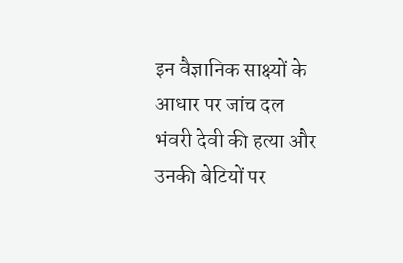इन वैज्ञानिक साक्ष्यों के आधार पर जांच दल भंवरी देवी की हत्या और उनकी बेटियों पर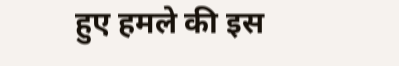हुए हमले की इस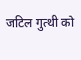जटिल गुत्थी को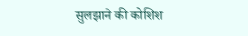सुलझाने की कोशिश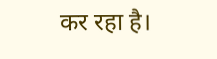कर रहा है।